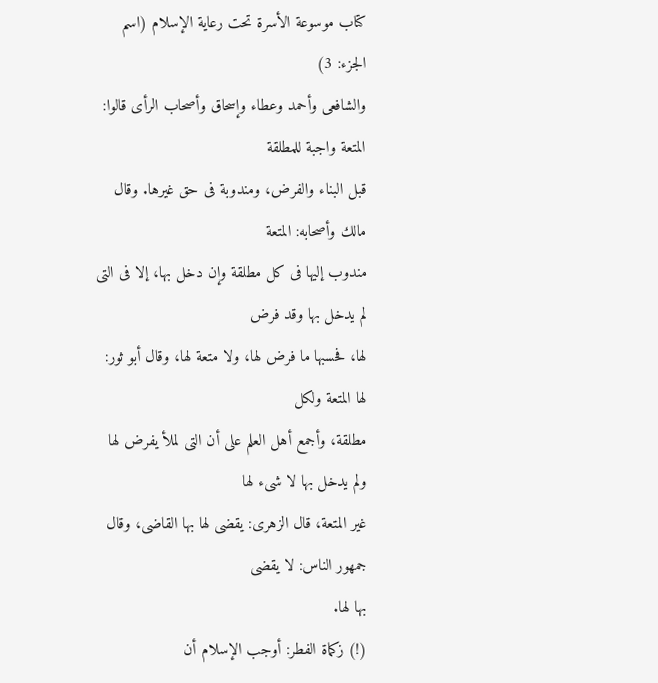كتاب موسوعة الأسرة تحت رعاية الإسلام (اسم الجزء: 3)
والشافعى وأحمد وعطاء وإسحاق وأصحاب الرأى قالوا: المتعة واجبة للمطلقة
قبل البناء والفرض، ومندوبة فى حق غيرها. وقال مالك وأصحابه: المتعة
مندوب إليها فى كل مطلقة وإن دخل بها، إلا فى التى لم يدخل بها وقد فرض
لها، فحسبها ما فرض لها، ولا متعة لها، وقال أبو ثور: لها المتعة ولكل
مطلقة، وأجمع أهل العلم على أن التى لملأ يفرض لها ولم يدخل بها لا شىء لها
غير المتعة، قال الزهرى: يقضى لها بها القاضى، وقال جمهور الناس: لا يقضى
بها لها.
(!) زكماة الفطر: أوجب الإسلام أن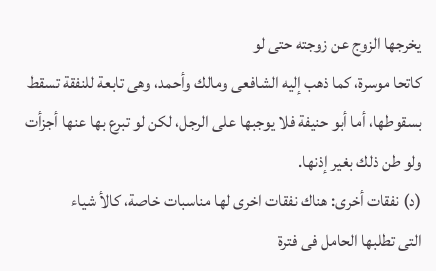يخرجها الزوج عن زوجته حتى لو
كاتحا موسرة، كما ذهب إليه الشافعى ومالك وأحمد، وهى تابعة للنفقة تسقط
بسقوطها، أما أبو حنيفة فلا يوجبها على الرجل، لكن لو تبرع بها عنها أجزأت
ولو طن ذلك بغير إذنها.
(د) نفقات أخرى: هناك نفقات اخرى لها مناسبات خاصة، كالأ شياء
التى تطلبها الحامل فى فترة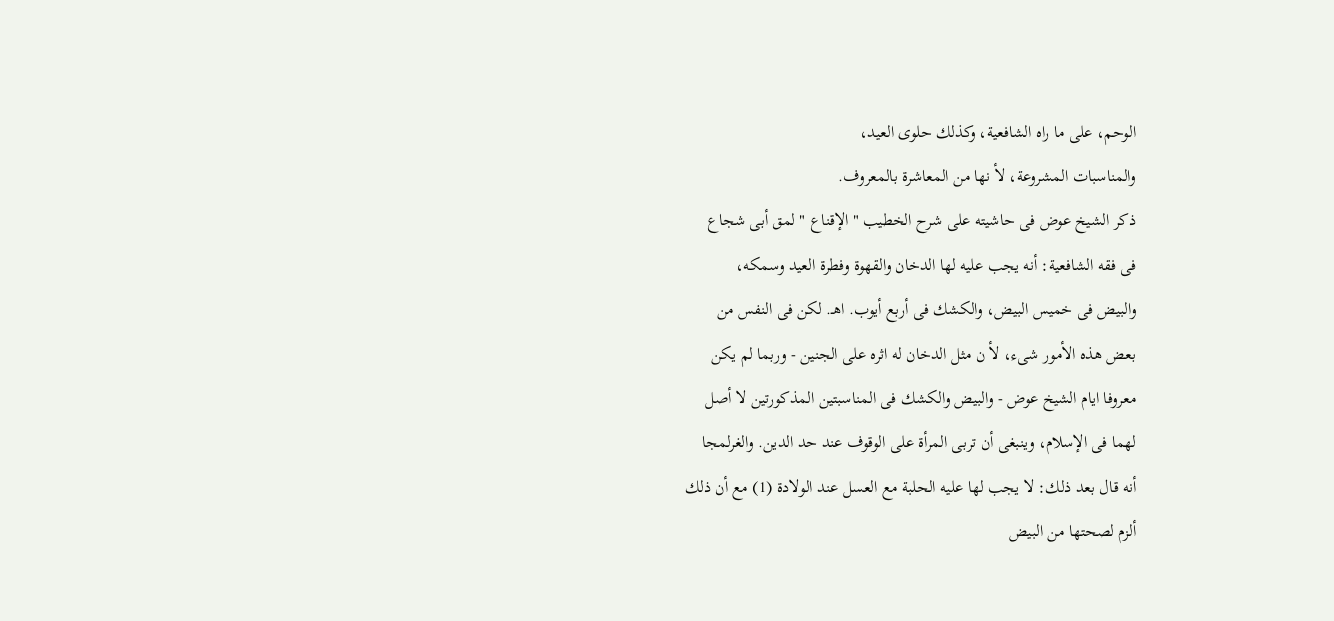الوحم، على ما راه الشافعية، وكذلك حلوى العيد،
والمناسبات المشروعة، لأ نها من المعاشرة بالمعروف.
ذكر الشيخ عوض فى حاشيته على شرح الخطيب " الإقناع " لمق أبى شجاع
فى فقه الشافعية: أنه يجب عليه لها الدخان والقهوة وفطرة العيد وسمكه،
والبيض فى خميس البيض، والكشك فى أربع أيوب. اهـ. لكن فى النفس من
بعض هذه الأمور شىء، لأ ن مثل الدخان له اثره على الجنين - وربما لم يكن
معروفا ايام الشيخ عوض - والبيض والكشك فى المناسبتين المذكورتين لا أصل
لهما فى الإسلام، وينبغى أن تربى المرأة على الوقوف عند حد الدين. والغرلمجا
أنه قال بعد ذلك: لا يجب لها عليه الحلبة مع العسل عند الولادة (1) مع أن ذلك
ألزم لصحتها من البيض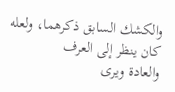والكشك السابق ذكرهما، ولعله كان ينظر إلى العرف
والعادة ويرى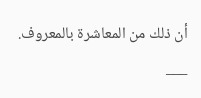أن ذلك من المعاشرة بالمعروف.
___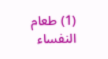(1) طعام النفساء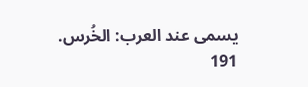يسمى عند العرب: الخُرس.
191